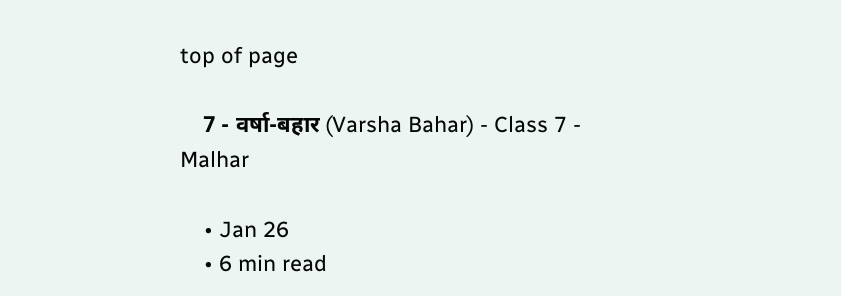top of page

    7 - वर्षा-बहार (Varsha Bahar) - Class 7 - Malhar

    • Jan 26
    • 6 min read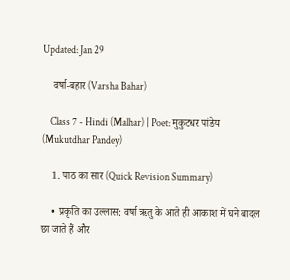Updated: Jan 29

    वर्षा-बहार (Varsha Bahar)

    Class 7 - Hindi (Malhar) | Poet: मुकुटधर पांडेय (Mukutdhar Pandey)

    1. पाठ का सार (Quick Revision Summary)

    • प्रकृति का उल्लास: वर्षा ऋतु के आते ही आकाश में घने बादल छा जाते हैं और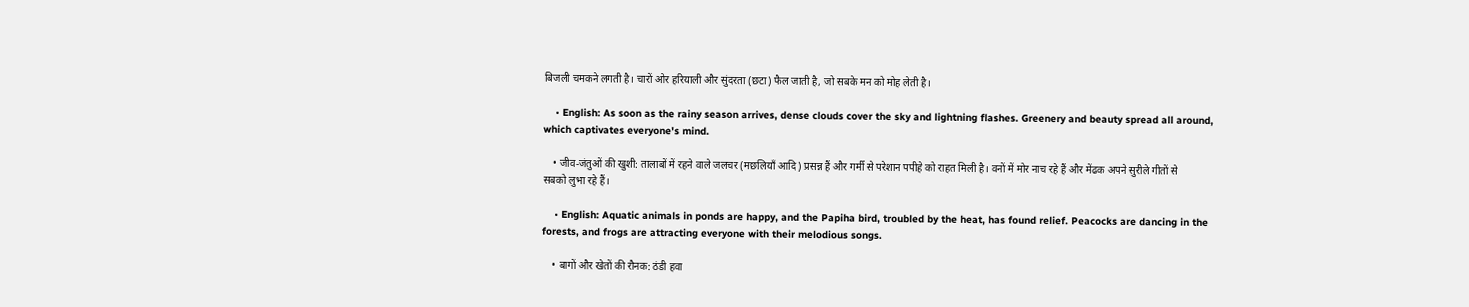बिजली चमकने लगती है। चारों ओर हरियाली और सुंदरता (छटा) फैल जाती है, जो सबके मन को मोह लेती है।

    • English: As soon as the rainy season arrives, dense clouds cover the sky and lightning flashes. Greenery and beauty spread all around, which captivates everyone's mind.

    • जीव-जंतुओं की खुशी: तालाबों में रहने वाले जलचर (मछलियाँ आदि) प्रसन्न हैं और गर्मी से परेशान पपीहे को राहत मिली है। वनों में मोर नाच रहे हैं और मेंढक अपने सुरीले गीतों से सबको लुभा रहे हैं।

    • English: Aquatic animals in ponds are happy, and the Papiha bird, troubled by the heat, has found relief. Peacocks are dancing in the forests, and frogs are attracting everyone with their melodious songs.

    • बागों और खेतों की रौनक: ठंडी हवा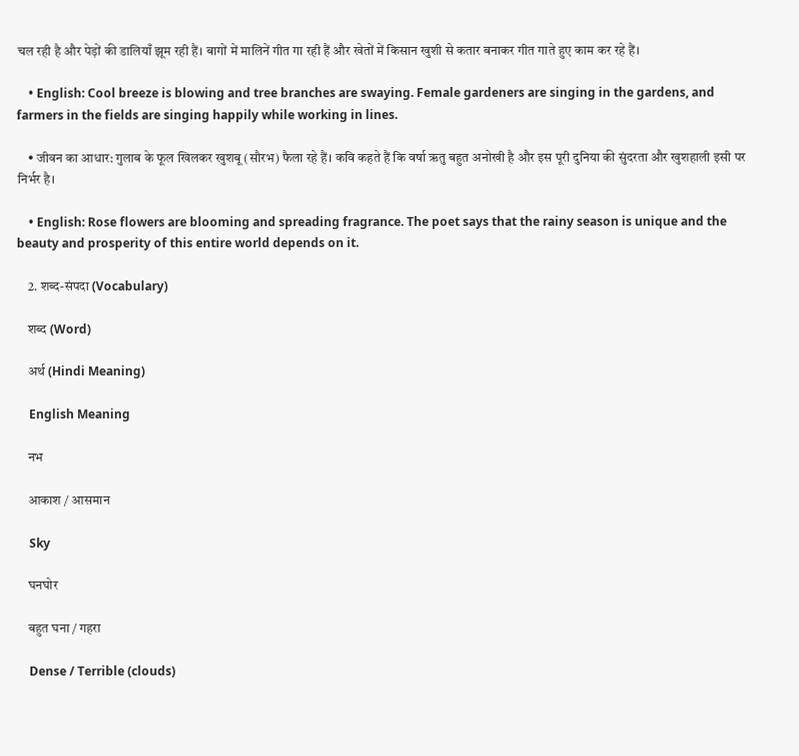चल रही है और पेड़ों की डालियाँ झूम रही हैं। बागों में मालिनें गीत गा रही हैं और खेतों में किसान खुशी से कतार बनाकर गीत गाते हुए काम कर रहे हैं।

    • English: Cool breeze is blowing and tree branches are swaying. Female gardeners are singing in the gardens, and farmers in the fields are singing happily while working in lines.

    • जीवन का आधार: गुलाब के फूल खिलकर खुशबू (सौरभ) फैला रहे हैं। कवि कहते हैं कि वर्षा ऋतु बहुत अनोखी है और इस पूरी दुनिया की सुंदरता और खुशहाली इसी पर निर्भर है।

    • English: Rose flowers are blooming and spreading fragrance. The poet says that the rainy season is unique and the beauty and prosperity of this entire world depends on it.

    2. शब्द-संपदा (Vocabulary)

    शब्द (Word)

    अर्थ (Hindi Meaning)

    English Meaning

    नभ

    आकाश / आसमान

    Sky

    घनघोर

    बहुत घना / गहरा

    Dense / Terrible (clouds)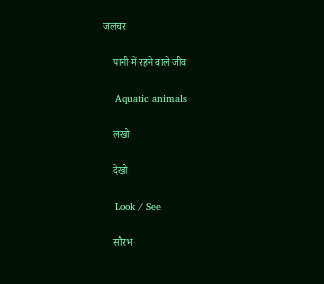जलचर

    पानी में रहने वाले जीव

    Aquatic animals

    लखो

    देखो

    Look / See

    सौरभ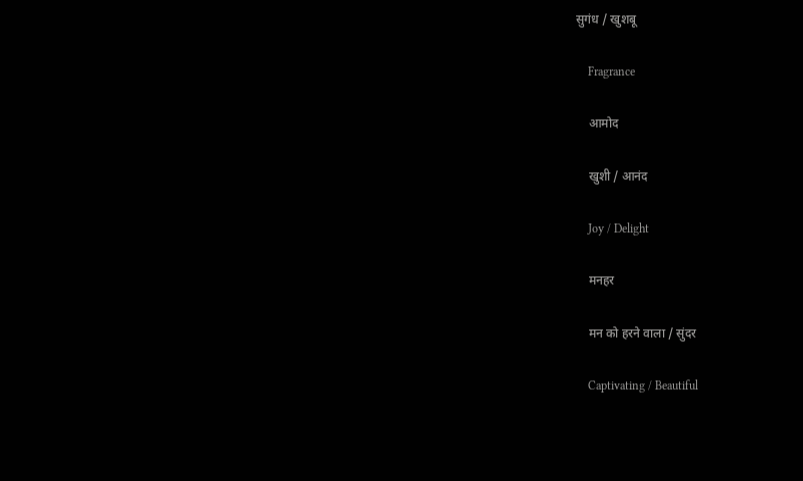सुगंध / खुशबू

    Fragrance

    आमोद

    खुशी / आनंद

    Joy / Delight

    मनहर

    मन को हरने वाला / सुंदर

    Captivating / Beautiful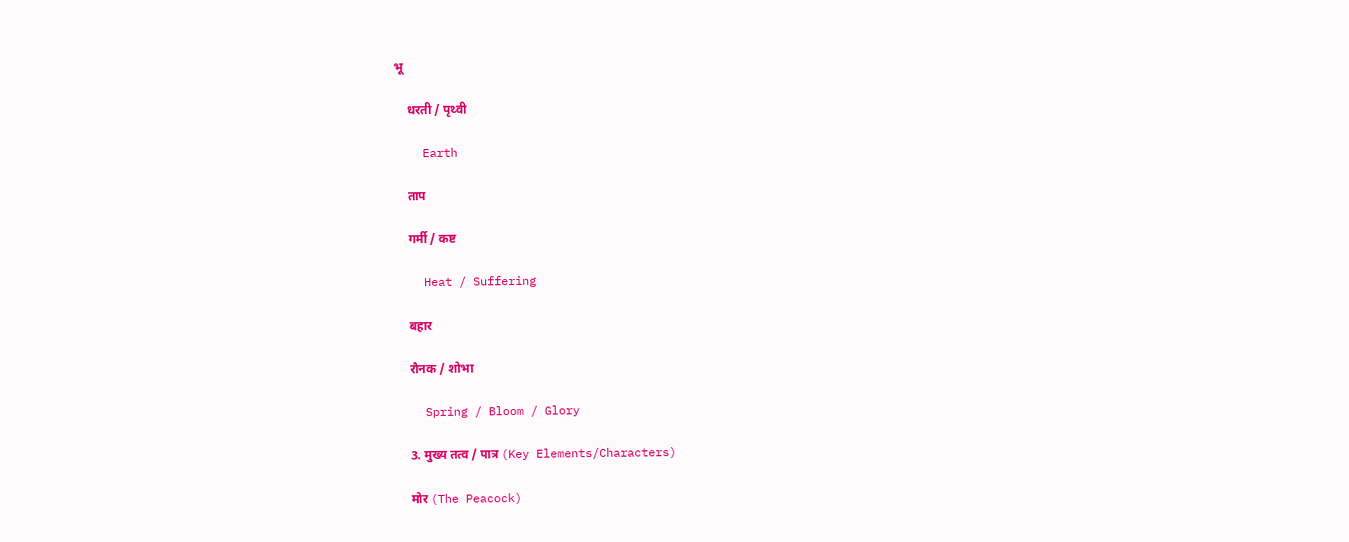भू

    धरती / पृथ्वी

    Earth

    ताप

    गर्मी / कष्ट

    Heat / Suffering

    बहार

    रौनक / शोभा

    Spring / Bloom / Glory

    3. मुख्य तत्व / पात्र (Key Elements/Characters)

    मोर (The Peacock)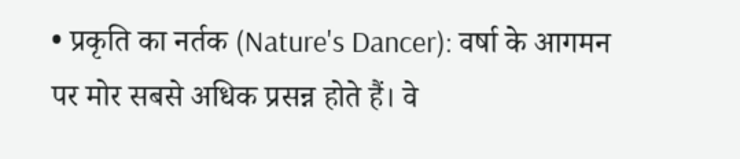• प्रकृति का नर्तक (Nature's Dancer): वर्षा के आगमन पर मोर सबसे अधिक प्रसन्न होते हैं। वे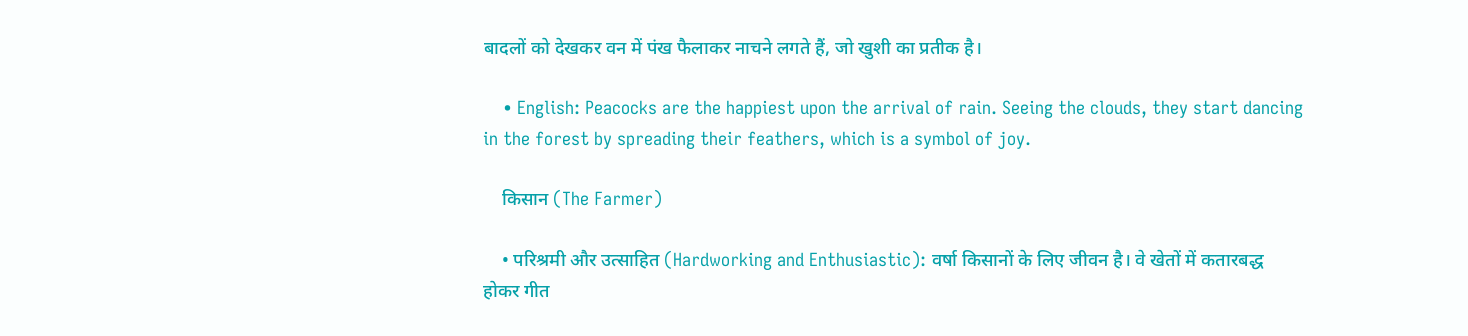बादलों को देखकर वन में पंख फैलाकर नाचने लगते हैं, जो खुशी का प्रतीक है।

    • English: Peacocks are the happiest upon the arrival of rain. Seeing the clouds, they start dancing in the forest by spreading their feathers, which is a symbol of joy.

    किसान (The Farmer)

    • परिश्रमी और उत्साहित (Hardworking and Enthusiastic): वर्षा किसानों के लिए जीवन है। वे खेतों में कतारबद्ध होकर गीत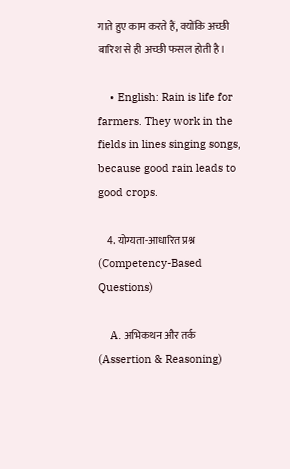गाते हुए काम करते हैं, क्योंकि अच्छी बारिश से ही अच्छी फसल होती है।

    • English: Rain is life for farmers. They work in the fields in lines singing songs, because good rain leads to good crops.

    4. योग्यता-आधारित प्रश्न (Competency-Based Questions)

    A. अभिकथन और तर्क (Assertion & Reasoning)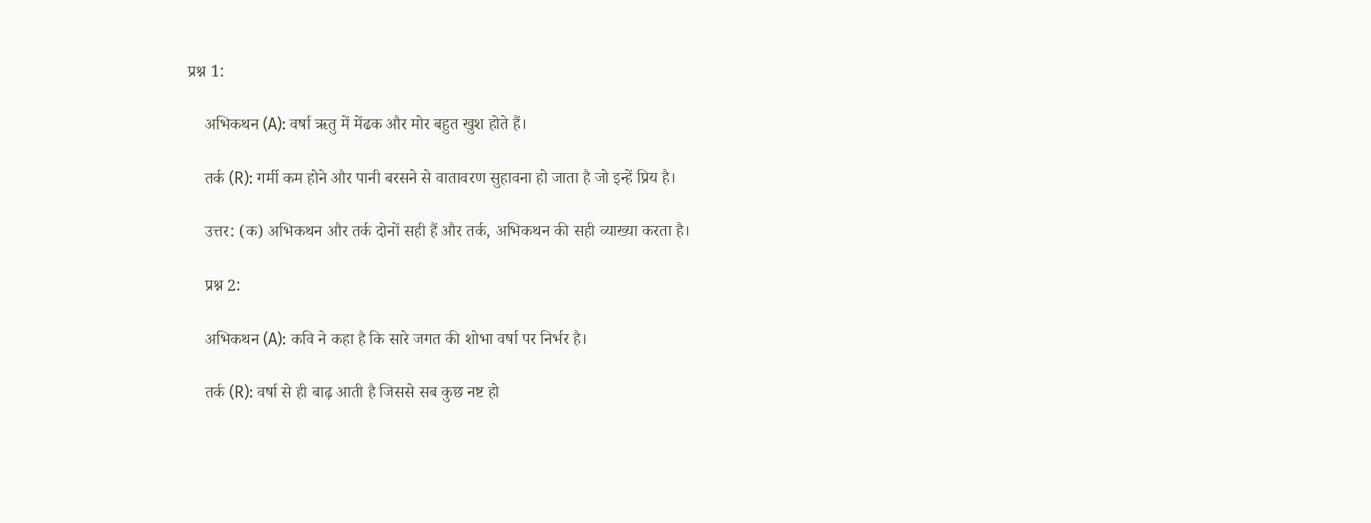प्रश्न 1:

    अभिकथन (A): वर्षा ऋतु में मेंढक और मोर बहुत खुश होते हैं।

    तर्क (R): गर्मी कम होने और पानी बरसने से वातावरण सुहावना हो जाता है जो इन्हें प्रिय है।

    उत्तर: (क) अभिकथन और तर्क दोनों सही हैं और तर्क, अभिकथन की सही व्याख्या करता है।

    प्रश्न 2:

    अभिकथन (A): कवि ने कहा है कि सारे जगत की शोभा वर्षा पर निर्भर है।

    तर्क (R): वर्षा से ही बाढ़ आती है जिससे सब कुछ नष्ट हो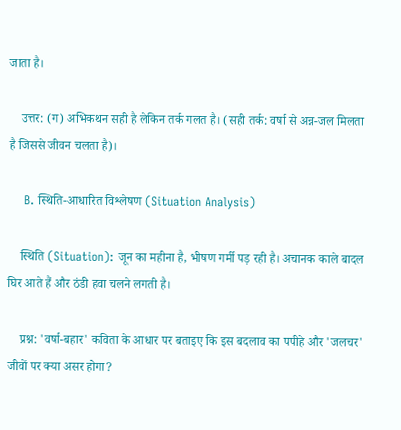जाता है।

    उत्तर: (ग) अभिकथन सही है लेकिन तर्क गलत है। (सही तर्क: वर्षा से अन्न-जल मिलता है जिससे जीवन चलता है)।

    B. स्थिति-आधारित विश्लेषण (Situation Analysis)

    स्थिति (Situation): जून का महीना है, भीषण गर्मी पड़ रही है। अचानक काले बादल घिर आते हैं और ठंडी हवा चलने लगती है।

    प्रश्न: 'वर्षा-बहार' कविता के आधार पर बताइए कि इस बदलाव का पपीहे और 'जलचर' जीवों पर क्या असर होगा?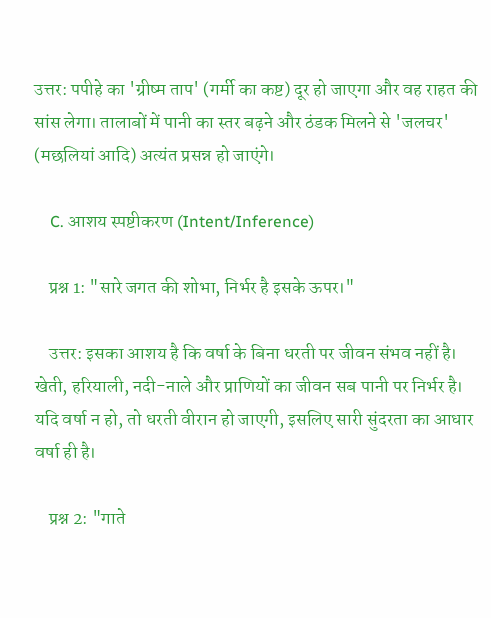उत्तर: पपीहे का 'ग्रीष्म ताप' (गर्मी का कष्ट) दूर हो जाएगा और वह राहत की सांस लेगा। तालाबों में पानी का स्तर बढ़ने और ठंडक मिलने से 'जलचर' (मछलियां आदि) अत्यंत प्रसन्न हो जाएंगे।

    C. आशय स्पष्टीकरण (Intent/Inference)

    प्रश्न 1: "सारे जगत की शोभा, निर्भर है इसके ऊपर।"

    उत्तर: इसका आशय है कि वर्षा के बिना धरती पर जीवन संभव नहीं है। खेती, हरियाली, नदी-नाले और प्राणियों का जीवन सब पानी पर निर्भर है। यदि वर्षा न हो, तो धरती वीरान हो जाएगी, इसलिए सारी सुंदरता का आधार वर्षा ही है।

    प्रश्न 2: "गाते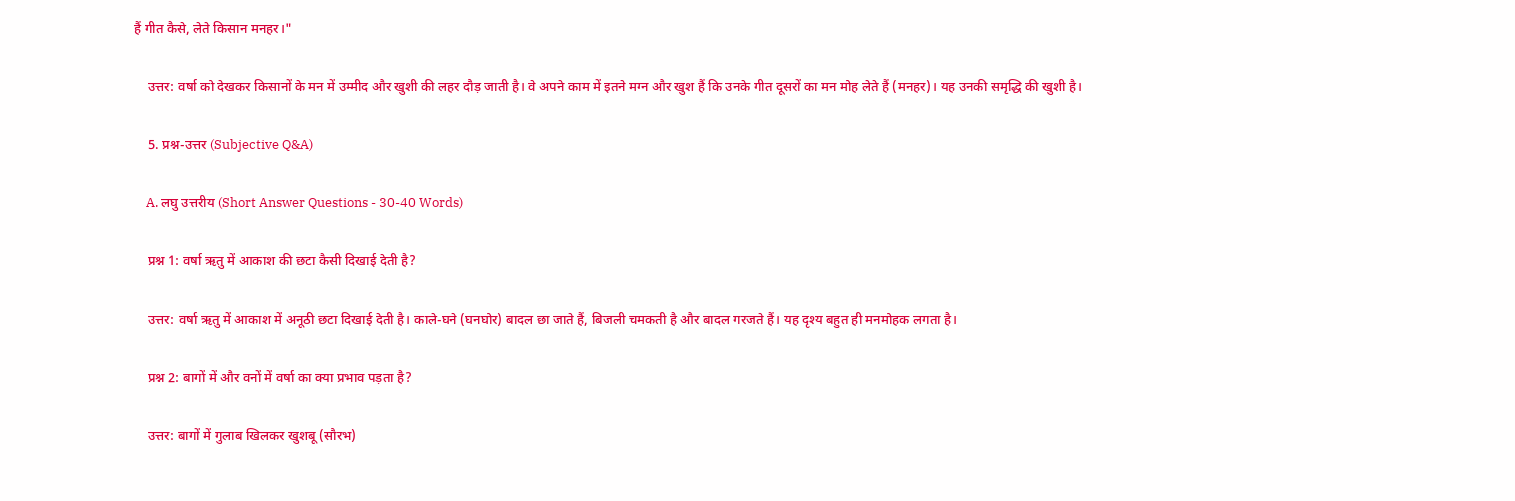हैं गीत कैसे, लेते किसान मनहर।"

    उत्तर: वर्षा को देखकर किसानों के मन में उम्मीद और खुशी की लहर दौड़ जाती है। वे अपने काम में इतने मग्न और खुश हैं कि उनके गीत दूसरों का मन मोह लेते हैं (मनहर)। यह उनकी समृद्धि की खुशी है।

    5. प्रश्न-उत्तर (Subjective Q&A)

    A. लघु उत्तरीय (Short Answer Questions - 30-40 Words)

    प्रश्न 1: वर्षा ऋतु में आकाश की छटा कैसी दिखाई देती है?

    उत्तर: वर्षा ऋतु में आकाश में अनूठी छटा दिखाई देती है। काले-घने (घनघोर) बादल छा जाते हैं, बिजली चमकती है और बादल गरजते हैं। यह दृश्य बहुत ही मनमोहक लगता है।

    प्रश्न 2: बागों में और वनों में वर्षा का क्या प्रभाव पड़ता है?

    उत्तर: बागों में गुलाब खिलकर खुशबू (सौरभ)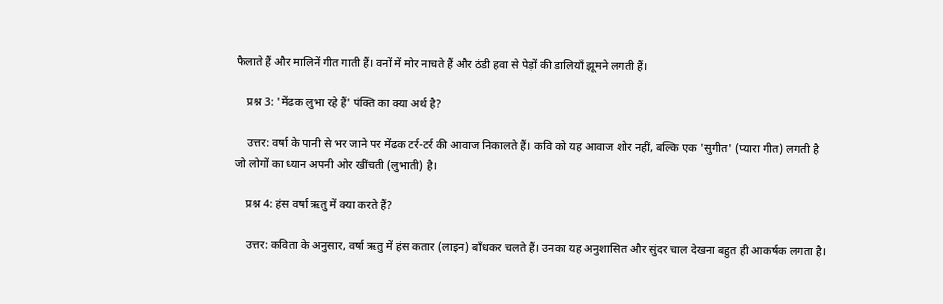फैलाते हैं और मालिनें गीत गाती हैं। वनों में मोर नाचते हैं और ठंडी हवा से पेड़ों की डालियाँ झूमने लगती हैं।

    प्रश्न 3: 'मेंढक लुभा रहे हैं' पंक्ति का क्या अर्थ है?

    उत्तर: वर्षा के पानी से भर जाने पर मेंढक टर्र-टर्र की आवाज निकालते हैं। कवि को यह आवाज शोर नहीं, बल्कि एक 'सुगीत' (प्यारा गीत) लगती है जो लोगों का ध्यान अपनी ओर खींचती (लुभाती) है।

    प्रश्न 4: हंस वर्षा ऋतु में क्या करते हैं?

    उत्तर: कविता के अनुसार, वर्षा ऋतु में हंस कतार (लाइन) बाँधकर चलते हैं। उनका यह अनुशासित और सुंदर चाल देखना बहुत ही आकर्षक लगता है।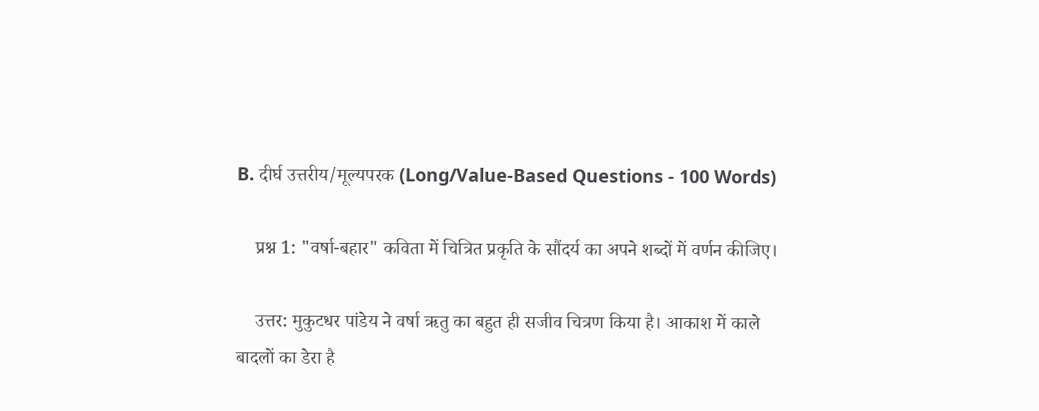B. दीर्घ उत्तरीय/मूल्यपरक (Long/Value-Based Questions - 100 Words)

    प्रश्न 1: "वर्षा-बहार" कविता में चित्रित प्रकृति के सौंदर्य का अपने शब्दों में वर्णन कीजिए।

    उत्तर: मुकुटधर पांडेय ने वर्षा ऋतु का बहुत ही सजीव चित्रण किया है। आकाश में काले बादलों का डेरा है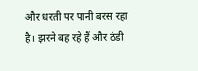और धरती पर पानी बरस रहा है। झरने बह रहे हैं और ठंडी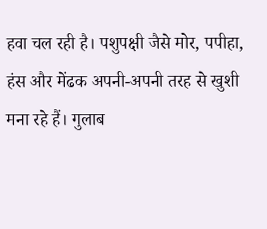हवा चल रही है। पशुपक्षी जैसे मोर, पपीहा, हंस और मेंढक अपनी-अपनी तरह से खुशी मना रहे हैं। गुलाब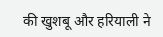की खुशबू और हरियाली ने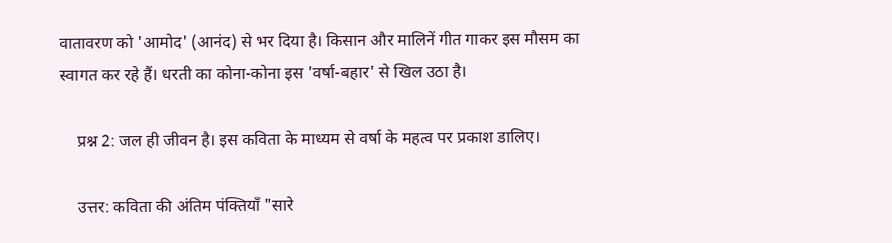वातावरण को 'आमोद' (आनंद) से भर दिया है। किसान और मालिनें गीत गाकर इस मौसम का स्वागत कर रहे हैं। धरती का कोना-कोना इस 'वर्षा-बहार' से खिल उठा है।

    प्रश्न 2: जल ही जीवन है। इस कविता के माध्यम से वर्षा के महत्व पर प्रकाश डालिए।

    उत्तर: कविता की अंतिम पंक्तियाँ "सारे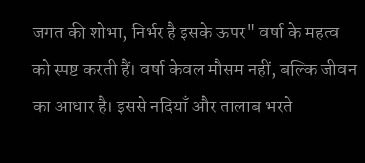जगत की शोभा, निर्भर है इसके ऊपर" वर्षा के महत्व को स्पष्ट करती हैं। वर्षा केवल मौसम नहीं, बल्कि जीवन का आधार है। इससे नदियाँ और तालाब भरते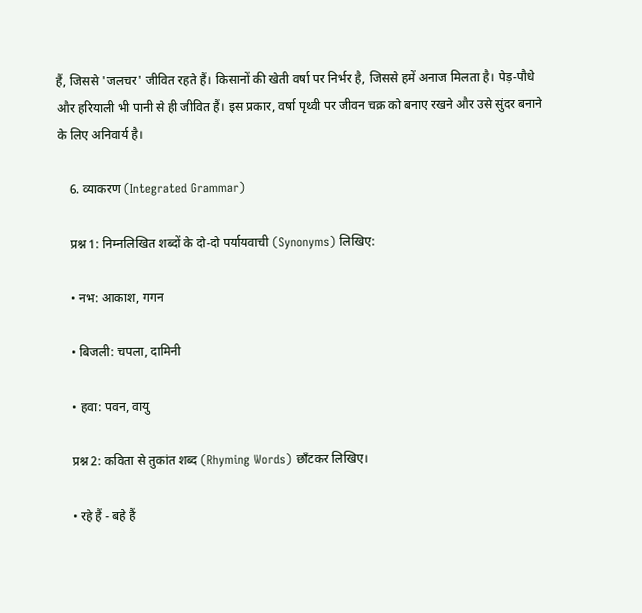हैं, जिससे 'जलचर' जीवित रहते हैं। किसानों की खेती वर्षा पर निर्भर है, जिससे हमें अनाज मिलता है। पेड़-पौधे और हरियाली भी पानी से ही जीवित हैं। इस प्रकार, वर्षा पृथ्वी पर जीवन चक्र को बनाए रखने और उसे सुंदर बनाने के लिए अनिवार्य है।

    6. व्याकरण (Integrated Grammar)

    प्रश्न 1: निम्नलिखित शब्दों के दो-दो पर्यायवाची (Synonyms) लिखिए:

    • नभ: आकाश, गगन

    • बिजली: चपला, दामिनी

    • हवा: पवन, वायु

    प्रश्न 2: कविता से तुकांत शब्द (Rhyming Words) छाँटकर लिखिए।

    • रहे हैं - बहे हैं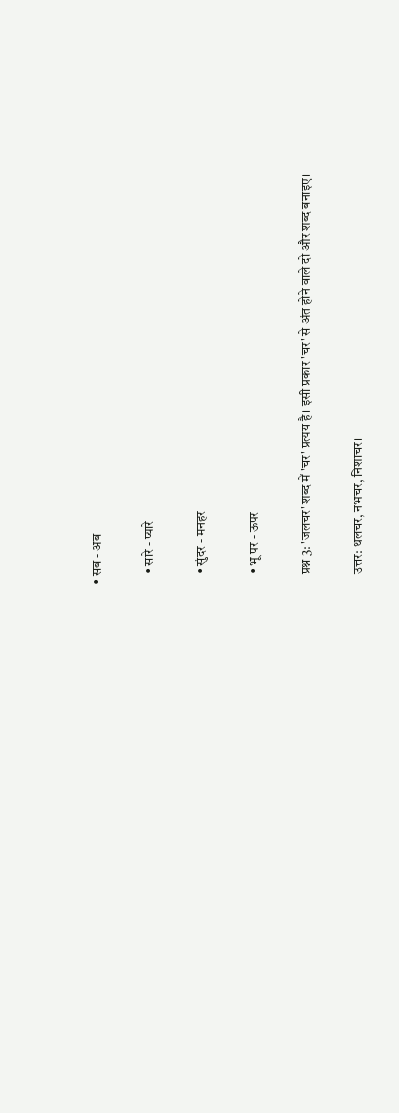• सब - अब

    • सारे - प्यारे

    • सुंदर - मनहर

    • भू पर - ऊपर

    प्रश्न 3: 'जलचर' शब्द में 'चर' प्रत्यय है। इसी प्रकार 'चर' से अंत होने वाले दो और शब्द बनाइए।

    उत्तर: थलचर, नभचर, निशाचर।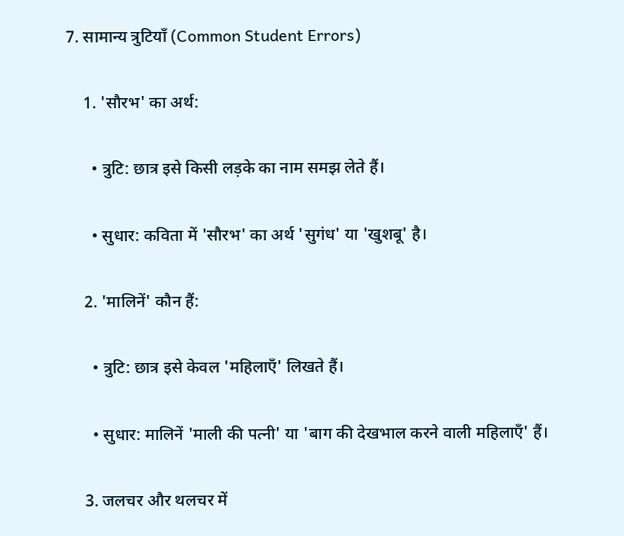7. सामान्य त्रुटियाँ (Common Student Errors)

    1. 'सौरभ' का अर्थ:

      • त्रुटि: छात्र इसे किसी लड़के का नाम समझ लेते हैं।

      • सुधार: कविता में 'सौरभ' का अर्थ 'सुगंध' या 'खुशबू' है।

    2. 'मालिनें' कौन हैं:

      • त्रुटि: छात्र इसे केवल 'महिलाएँ' लिखते हैं।

      • सुधार: मालिनें 'माली की पत्नी' या 'बाग की देखभाल करने वाली महिलाएँ' हैं।

    3. जलचर और थलचर में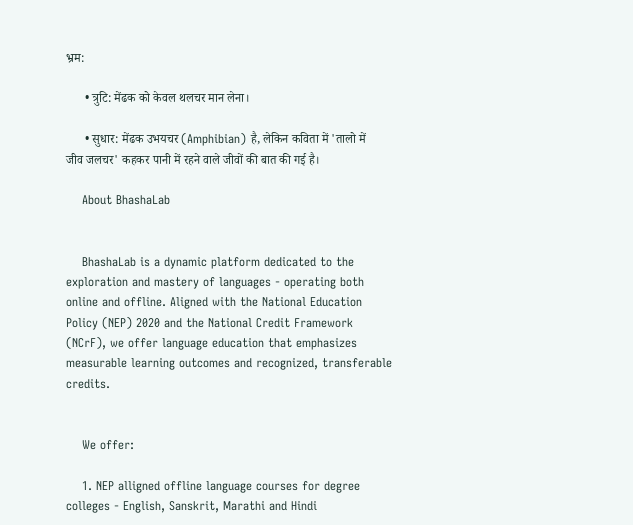भ्रम:

      • त्रुटि: मेंढक को केवल थलचर मान लेना।

      • सुधार: मेंढक उभयचर (Amphibian) है, लेकिन कविता में 'तालो में जीव जलचर' कहकर पानी में रहने वाले जीवों की बात की गई है।

    About BhashaLab


    BhashaLab is a dynamic platform dedicated to the exploration and mastery of languages - operating both online and offline. Aligned with the National Education Policy (NEP) 2020 and the National Credit Framework (NCrF), we offer language education that emphasizes measurable learning outcomes and recognized, transferable credits.


    We offer:

    1. NEP alligned offline language courses for degree colleges - English, Sanskrit, Marathi and Hindi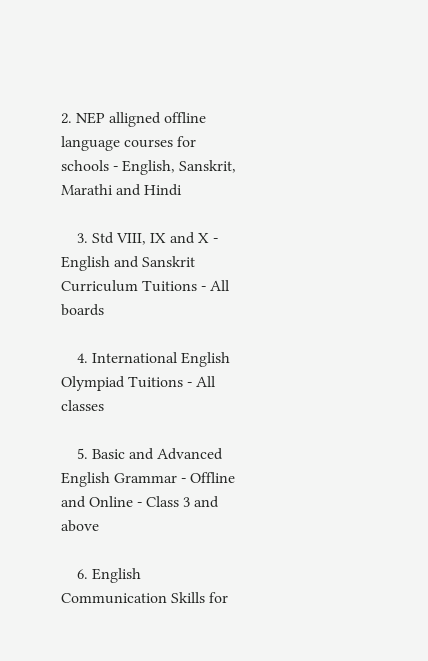2. NEP alligned offline language courses for schools - English, Sanskrit, Marathi and Hindi

    3. Std VIII, IX and X - English and Sanskrit Curriculum Tuitions - All boards

    4. International English Olympiad Tuitions - All classes

    5. Basic and Advanced English Grammar - Offline and Online - Class 3 and above

    6. English Communication Skills for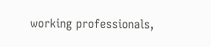working professionals,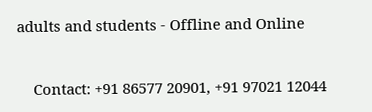adults and students - Offline and Online


    Contact: +91 86577 20901, +91 97021 12044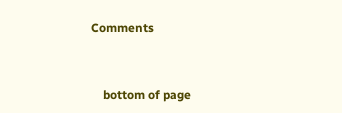Comments


    bottom of page